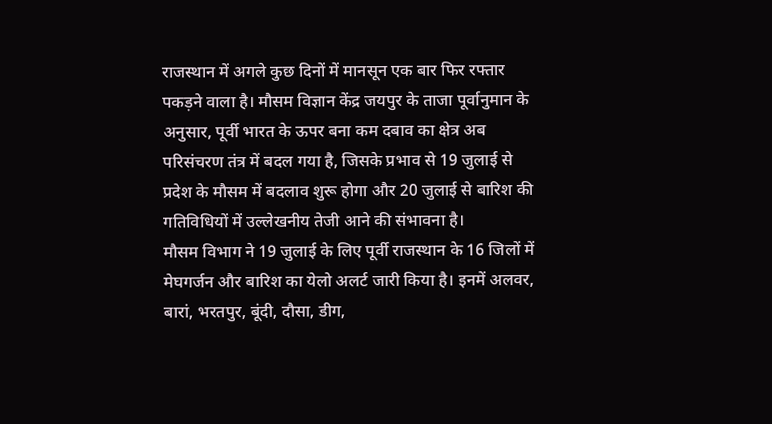राजस्थान में अगले कुछ दिनों में मानसून एक बार फिर रफ्तार पकड़ने वाला है। मौसम विज्ञान केंद्र जयपुर के ताजा पूर्वानुमान के अनुसार, पूर्वी भारत के ऊपर बना कम दबाव का क्षेत्र अब परिसंचरण तंत्र में बदल गया है, जिसके प्रभाव से 19 जुलाई से प्रदेश के मौसम में बदलाव शुरू होगा और 20 जुलाई से बारिश की गतिविधियों में उल्लेखनीय तेजी आने की संभावना है।
मौसम विभाग ने 19 जुलाई के लिए पूर्वी राजस्थान के 16 जिलों में मेघगर्जन और बारिश का येलो अलर्ट जारी किया है। इनमें अलवर, बारां, भरतपुर, बूंदी, दौसा, डीग,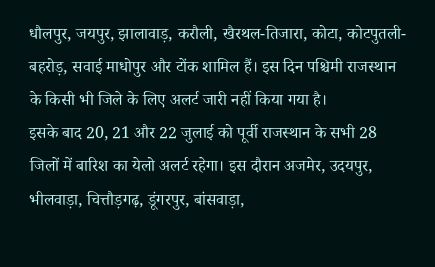धौलपुर, जयपुर, झालावाड़, करौली, खैरथल-तिजारा, कोटा, कोटपुतली-बहरोड़, सवाई माधोपुर और टोंक शामिल हैं। इस दिन पश्चिमी राजस्थान के किसी भी जिले के लिए अलर्ट जारी नहीं किया गया है।
इसके बाद 20, 21 और 22 जुलाई को पूर्वी राजस्थान के सभी 28 जिलों में बारिश का येलो अलर्ट रहेगा। इस दौरान अजमेर, उदयपुर, भीलवाड़ा, चित्तौड़गढ़, डूंगरपुर, बांसवाड़ा,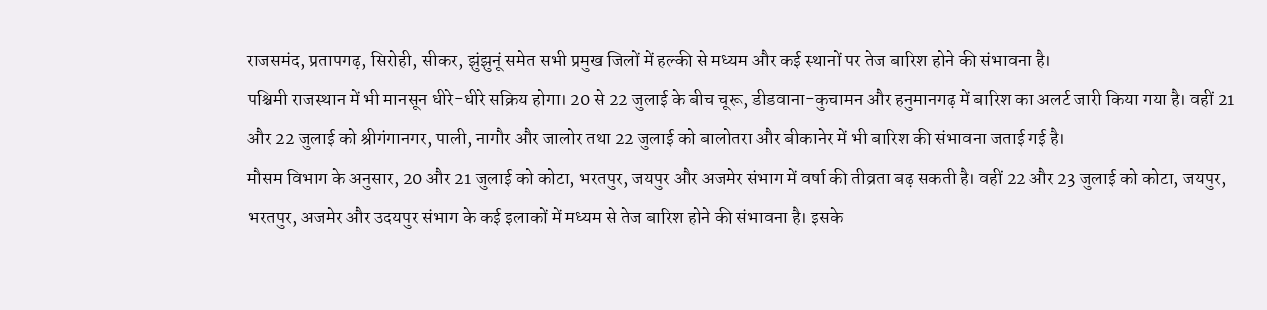राजसमंद, प्रतापगढ़, सिरोही, सीकर, झुंझुनूं समेत सभी प्रमुख जिलों में हल्की से मध्यम और कई स्थानों पर तेज बारिश होने की संभावना है।
पश्चिमी राजस्थान में भी मानसून धीरे-धीरे सक्रिय होगा। 20 से 22 जुलाई के बीच चूरू, डीडवाना-कुचामन और हनुमानगढ़ में बारिश का अलर्ट जारी किया गया है। वहीं 21 और 22 जुलाई को श्रीगंगानगर, पाली, नागौर और जालोर तथा 22 जुलाई को बालोतरा और बीकानेर में भी बारिश की संभावना जताई गई है।
मौसम विभाग के अनुसार, 20 और 21 जुलाई को कोटा, भरतपुर, जयपुर और अजमेर संभाग में वर्षा की तीव्रता बढ़ सकती है। वहीं 22 और 23 जुलाई को कोटा, जयपुर, भरतपुर, अजमेर और उदयपुर संभाग के कई इलाकों में मध्यम से तेज बारिश होने की संभावना है। इसके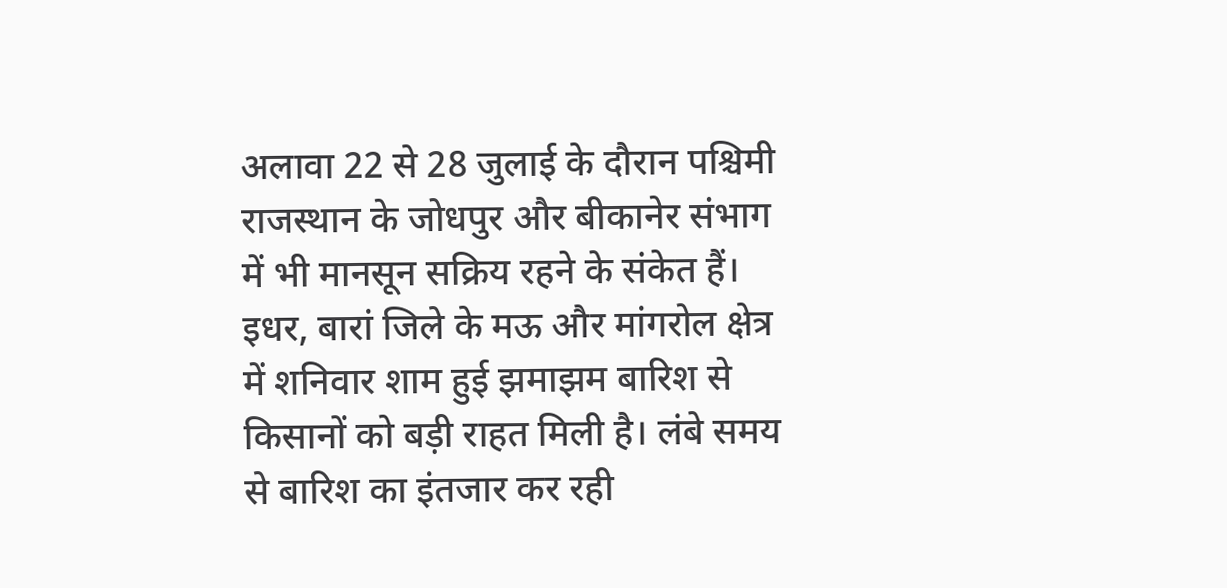अलावा 22 से 28 जुलाई के दौरान पश्चिमी राजस्थान के जोधपुर और बीकानेर संभाग में भी मानसून सक्रिय रहने के संकेत हैं।
इधर, बारां जिले के मऊ और मांगरोल क्षेत्र में शनिवार शाम हुई झमाझम बारिश से किसानों को बड़ी राहत मिली है। लंबे समय से बारिश का इंतजार कर रही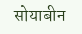सोयाबीन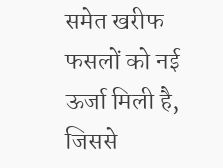समेत खरीफ फसलों को नई ऊर्जा मिली है, जिससे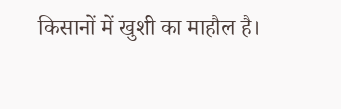किसानों में खुशी का माहौल है।